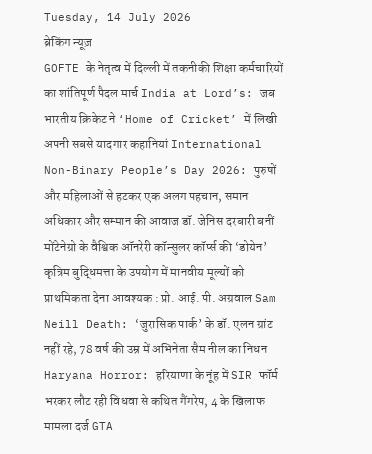Tuesday, 14 July 2026
ब्रेकिंग न्यूज़
GOFTE के नेतृत्व में दिल्ली में तकनीकी शिक्षा कर्मचारियों का शांतिपूर्ण पैदल मार्च India at Lord’s: जब भारतीय क्रिकेट ने ‘Home of Cricket’ में लिखी अपनी सबसे यादगार कहानियां International Non-Binary People’s Day 2026: पुरुषों और महिलाओं से हटकर एक अलग पहचान, समान अधिकार और सम्मान की आवाज डॉ. जेनिस दरबारी बनीं मोंटेनेग्रो के वैश्विक ऑनरेरी कॉन्सुलर कॉर्प्स की ‘डोयेन’ कृत्रिम बुद्धिमत्ता के उपयोग में मानवीय मूल्यों को प्राथमिकता देना आवश्यक : प्रो. आई. पी. अग्रवाल Sam Neill Death: ‘जुरासिक पार्क’ के डॉ. एलन ग्रांट नहीं रहे, 78 वर्ष की उम्र में अभिनेता सैम नील का निधन Haryana Horror: हरियाणा के नूंह में SIR फॉर्म भरकर लौट रही विधवा से कथित गैंगरेप, 4 के खिलाफ मामला दर्ज GTA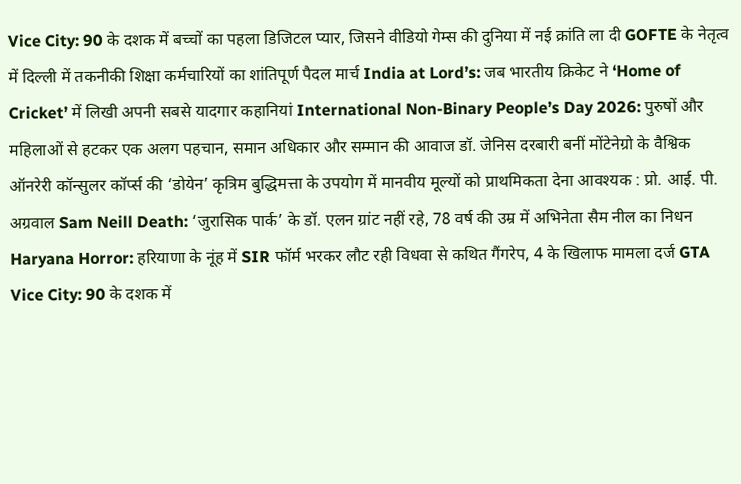Vice City: 90 के दशक में बच्चों का पहला डिजिटल प्यार, जिसने वीडियो गेम्स की दुनिया में नई क्रांति ला दी GOFTE के नेतृत्व में दिल्ली में तकनीकी शिक्षा कर्मचारियों का शांतिपूर्ण पैदल मार्च India at Lord’s: जब भारतीय क्रिकेट ने ‘Home of Cricket’ में लिखी अपनी सबसे यादगार कहानियां International Non-Binary People’s Day 2026: पुरुषों और महिलाओं से हटकर एक अलग पहचान, समान अधिकार और सम्मान की आवाज डॉ. जेनिस दरबारी बनीं मोंटेनेग्रो के वैश्विक ऑनरेरी कॉन्सुलर कॉर्प्स की ‘डोयेन’ कृत्रिम बुद्धिमत्ता के उपयोग में मानवीय मूल्यों को प्राथमिकता देना आवश्यक : प्रो. आई. पी. अग्रवाल Sam Neill Death: ‘जुरासिक पार्क’ के डॉ. एलन ग्रांट नहीं रहे, 78 वर्ष की उम्र में अभिनेता सैम नील का निधन Haryana Horror: हरियाणा के नूंह में SIR फॉर्म भरकर लौट रही विधवा से कथित गैंगरेप, 4 के खिलाफ मामला दर्ज GTA Vice City: 90 के दशक में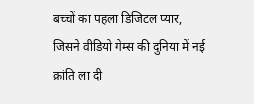बच्चों का पहला डिजिटल प्यार, जिसने वीडियो गेम्स की दुनिया में नई क्रांति ला दी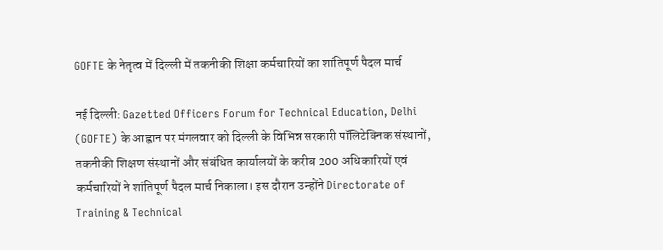GOFTE के नेतृत्व में दिल्ली में तकनीकी शिक्षा कर्मचारियों का शांतिपूर्ण पैदल मार्च

नई दिल्ली: Gazetted Officers Forum for Technical Education, Delhi (GOFTE) के आह्वान पर मंगलवार को दिल्ली के विभिन्न सरकारी पॉलिटेक्निक संस्थानों, तकनीकी शिक्षण संस्थानों और संबंधित कार्यालयों के करीब 200 अधिकारियों एवं कर्मचारियों ने शांतिपूर्ण पैदल मार्च निकाला। इस दौरान उन्होंने Directorate of Training & Technical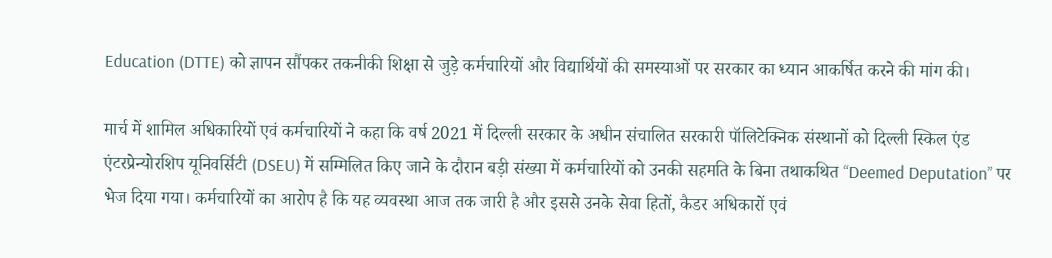Education (DTTE) को ज्ञापन सौंपकर तकनीकी शिक्षा से जुड़े कर्मचारियों और विद्यार्थियों की समस्याओं पर सरकार का ध्यान आकर्षित करने की मांग की।

मार्च में शामिल अधिकारियों एवं कर्मचारियों ने कहा कि वर्ष 2021 में दिल्ली सरकार के अधीन संचालित सरकारी पॉलिटेक्निक संस्थानों को दिल्ली स्किल एंड एंटरप्रेन्योरशिप यूनिवर्सिटी (DSEU) में सम्मिलित किए जाने के दौरान बड़ी संख्या में कर्मचारियों को उनकी सहमति के बिना तथाकथित “Deemed Deputation” पर भेज दिया गया। कर्मचारियों का आरोप है कि यह व्यवस्था आज तक जारी है और इससे उनके सेवा हितों, कैडर अधिकारों एवं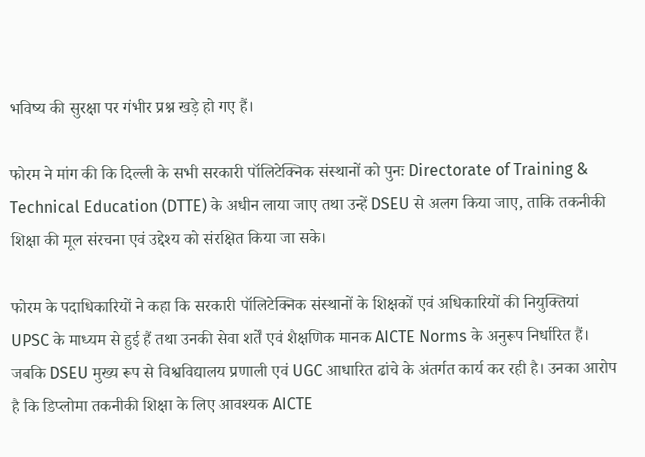भविष्य की सुरक्षा पर गंभीर प्रश्न खड़े हो गए हैं।

फोरम ने मांग की कि दिल्ली के सभी सरकारी पॉलिटेक्निक संस्थानों को पुनः Directorate of Training & Technical Education (DTTE) के अधीन लाया जाए तथा उन्हें DSEU से अलग किया जाए, ताकि तकनीकी शिक्षा की मूल संरचना एवं उद्देश्य को संरक्षित किया जा सके।

फोरम के पदाधिकारियों ने कहा कि सरकारी पॉलिटेक्निक संस्थानों के शिक्षकों एवं अधिकारियों की नियुक्तियां UPSC के माध्यम से हुई हैं तथा उनकी सेवा शर्तें एवं शैक्षणिक मानक AICTE Norms के अनुरूप निर्धारित हैं। जबकि DSEU मुख्य रूप से विश्वविद्यालय प्रणाली एवं UGC आधारित ढांचे के अंतर्गत कार्य कर रही है। उनका आरोप है कि डिप्लोमा तकनीकी शिक्षा के लिए आवश्यक AICTE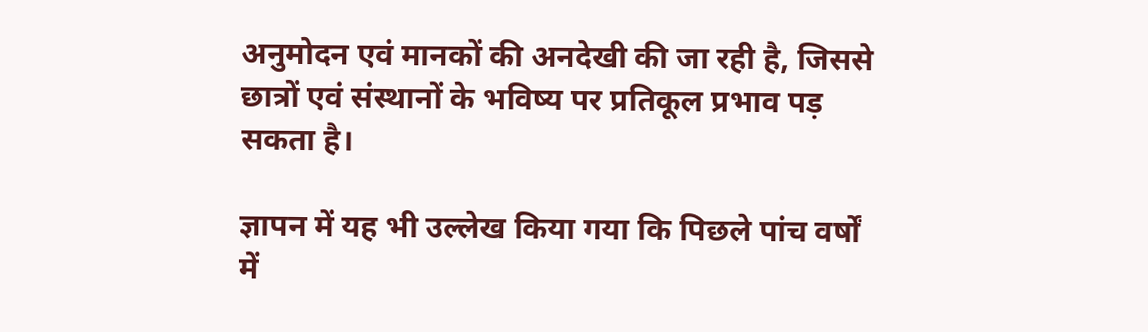अनुमोदन एवं मानकों की अनदेखी की जा रही है, जिससे छात्रों एवं संस्थानों के भविष्य पर प्रतिकूल प्रभाव पड़ सकता है।

ज्ञापन में यह भी उल्लेख किया गया कि पिछले पांच वर्षों में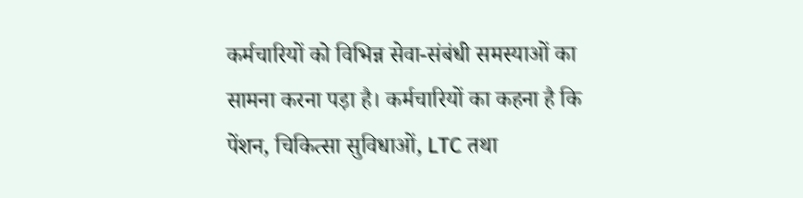कर्मचारियों को विभिन्न सेवा-संबंधी समस्याओं का सामना करना पड़ा है। कर्मचारियों का कहना है कि पेंशन, चिकित्सा सुविधाओं, LTC तथा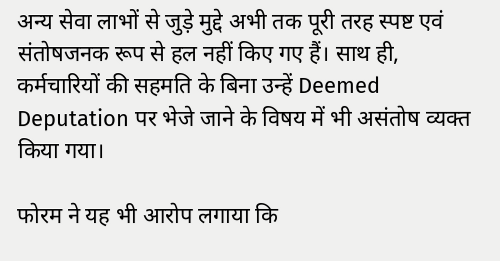अन्य सेवा लाभों से जुड़े मुद्दे अभी तक पूरी तरह स्पष्ट एवं संतोषजनक रूप से हल नहीं किए गए हैं। साथ ही, कर्मचारियों की सहमति के बिना उन्हें Deemed Deputation पर भेजे जाने के विषय में भी असंतोष व्यक्त किया गया।

फोरम ने यह भी आरोप लगाया कि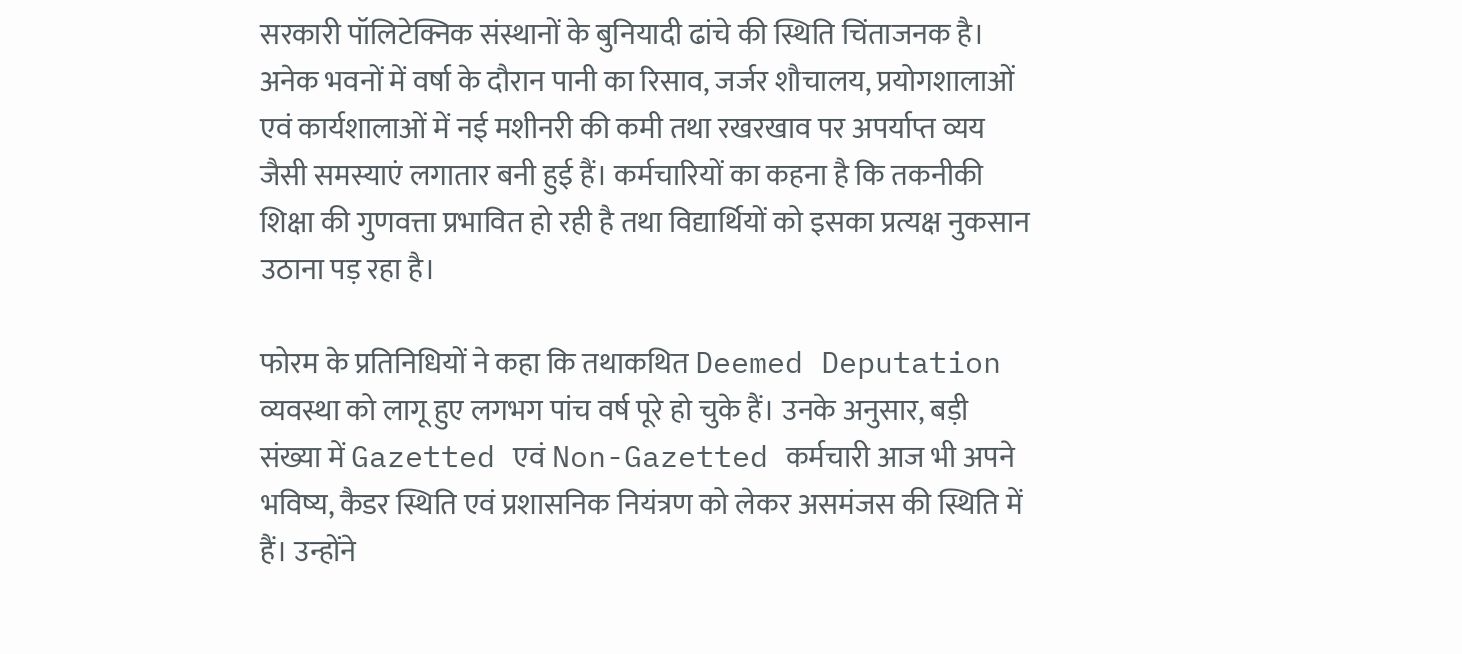सरकारी पॉलिटेक्निक संस्थानों के बुनियादी ढांचे की स्थिति चिंताजनक है। अनेक भवनों में वर्षा के दौरान पानी का रिसाव, जर्जर शौचालय, प्रयोगशालाओं एवं कार्यशालाओं में नई मशीनरी की कमी तथा रखरखाव पर अपर्याप्त व्यय जैसी समस्याएं लगातार बनी हुई हैं। कर्मचारियों का कहना है कि तकनीकी शिक्षा की गुणवत्ता प्रभावित हो रही है तथा विद्यार्थियों को इसका प्रत्यक्ष नुकसान उठाना पड़ रहा है।

फोरम के प्रतिनिधियों ने कहा कि तथाकथित Deemed Deputation व्यवस्था को लागू हुए लगभग पांच वर्ष पूरे हो चुके हैं। उनके अनुसार, बड़ी संख्या में Gazetted एवं Non-Gazetted कर्मचारी आज भी अपने भविष्य, कैडर स्थिति एवं प्रशासनिक नियंत्रण को लेकर असमंजस की स्थिति में हैं। उन्होंने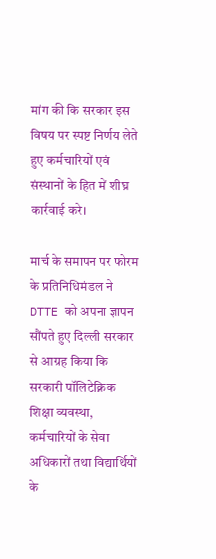मांग की कि सरकार इस विषय पर स्पष्ट निर्णय लेते हुए कर्मचारियों एवं संस्थानों के हित में शीघ्र कार्रवाई करे।

मार्च के समापन पर फोरम के प्रतिनिधिमंडल ने DTTE को अपना ज्ञापन सौंपते हुए दिल्ली सरकार से आग्रह किया कि सरकारी पॉलिटेक्निक शिक्षा व्यवस्था, कर्मचारियों के सेवा अधिकारों तथा विद्यार्थियों के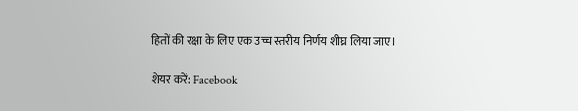हितों की रक्षा के लिए एक उच्च स्तरीय निर्णय शीघ्र लिया जाए।

शेयर करें: Facebook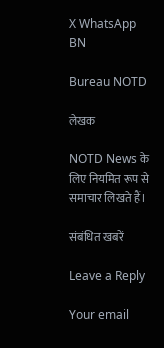X WhatsApp
BN

Bureau NOTD

लेखक

NOTD News के लिए नियमित रूप से समाचार लिखते हैं।

संबंधित खबरें

Leave a Reply

Your email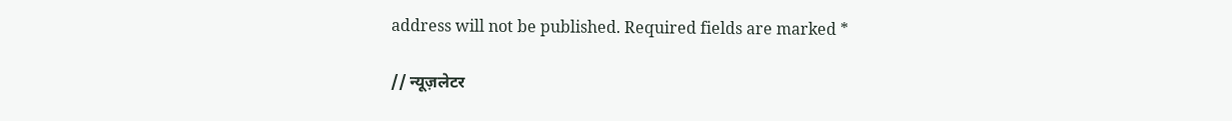address will not be published. Required fields are marked *

// न्यूज़लेटर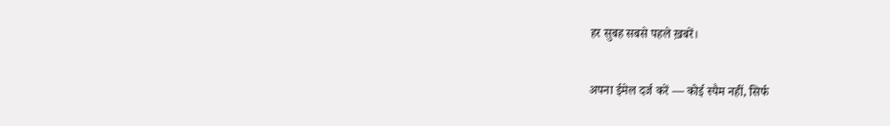हर सुबह सबसे पहले ख़बरें।

अपना ईमेल दर्ज करें — कोई स्पैम नहीं, सिर्फ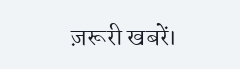ज़रूरी खबरें।